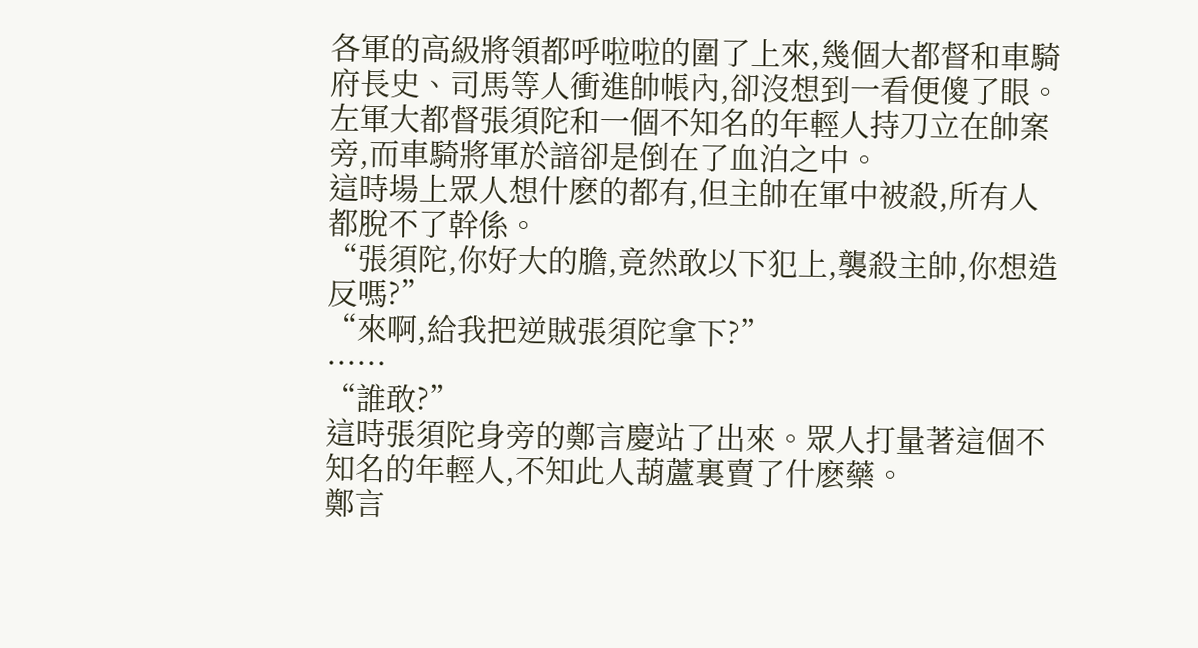各軍的高級將領都呼啦啦的圍了上來,幾個大都督和車騎府長史、司馬等人衝進帥帳內,卻沒想到一看便傻了眼。左軍大都督張須陀和一個不知名的年輕人持刀立在帥案旁,而車騎將軍於諳卻是倒在了血泊之中。
這時場上眾人想什麽的都有,但主帥在軍中被殺,所有人都脫不了幹係。
“張須陀,你好大的膽,竟然敢以下犯上,襲殺主帥,你想造反嗎?”
“來啊,給我把逆賊張須陀拿下?”
······
“誰敢?”
這時張須陀身旁的鄭言慶站了出來。眾人打量著這個不知名的年輕人,不知此人葫蘆裏賣了什麽藥。
鄭言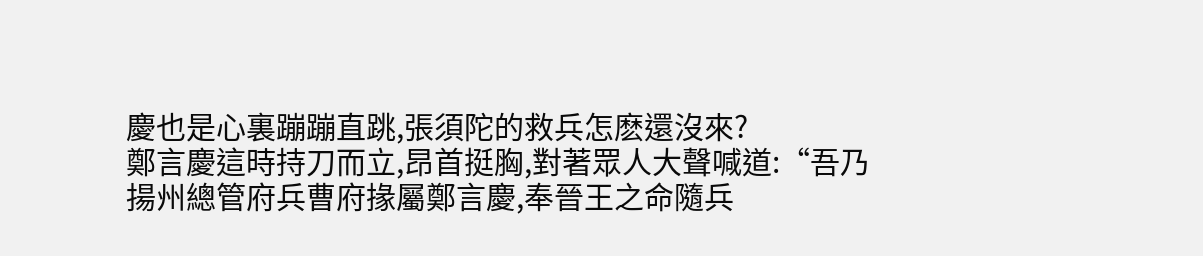慶也是心裏蹦蹦直跳,張須陀的救兵怎麽還沒來?
鄭言慶這時持刀而立,昂首挺胸,對著眾人大聲喊道:“吾乃揚州總管府兵曹府掾屬鄭言慶,奉晉王之命隨兵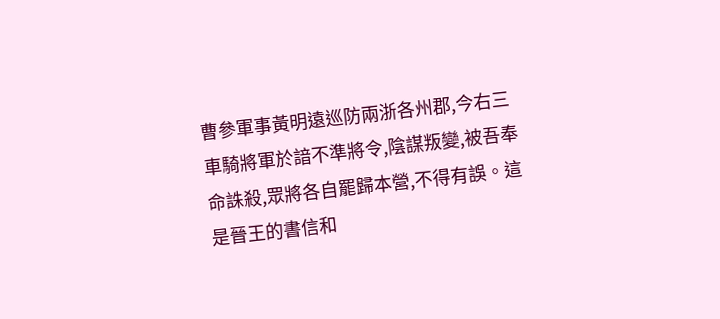曹參軍事黃明遠巡防兩浙各州郡,今右三車騎將軍於諳不準將令,陰謀叛變,被吾奉命誅殺,眾將各自罷歸本營,不得有誤。這是晉王的書信和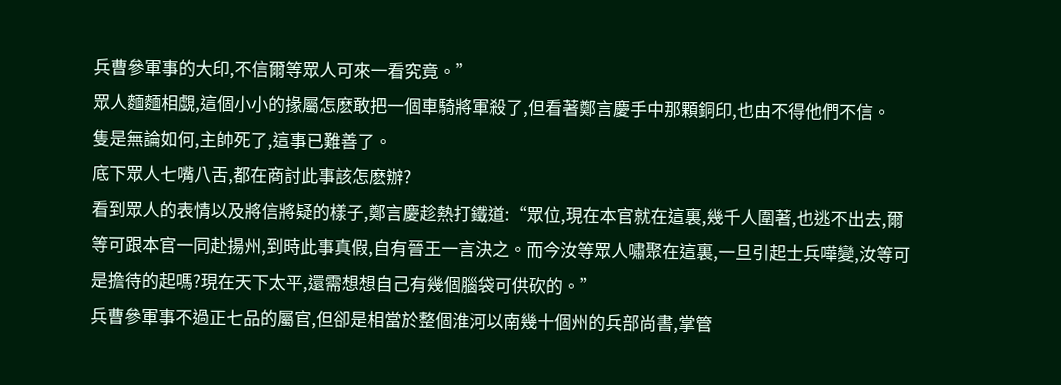兵曹參軍事的大印,不信爾等眾人可來一看究竟。”
眾人麵麵相覷,這個小小的掾屬怎麽敢把一個車騎將軍殺了,但看著鄭言慶手中那顆銅印,也由不得他們不信。
隻是無論如何,主帥死了,這事已難善了。
底下眾人七嘴八舌,都在商討此事該怎麽辦?
看到眾人的表情以及將信將疑的樣子,鄭言慶趁熱打鐵道:“眾位,現在本官就在這裏,幾千人圍著,也逃不出去,爾等可跟本官一同赴揚州,到時此事真假,自有晉王一言決之。而今汝等眾人嘯聚在這裏,一旦引起士兵嘩變,汝等可是擔待的起嗎?現在天下太平,還需想想自己有幾個腦袋可供砍的。”
兵曹參軍事不過正七品的屬官,但卻是相當於整個淮河以南幾十個州的兵部尚書,掌管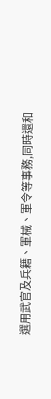選用武官及兵籍、軍械、軍令等事務,同時還和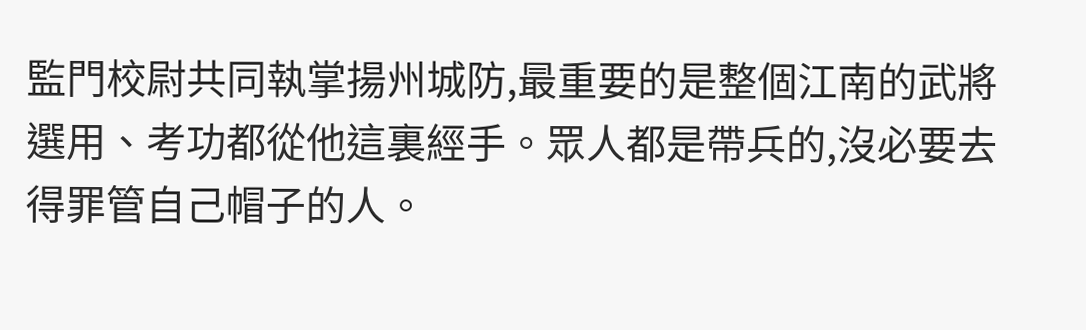監門校尉共同執掌揚州城防,最重要的是整個江南的武將選用、考功都從他這裏經手。眾人都是帶兵的,沒必要去得罪管自己帽子的人。